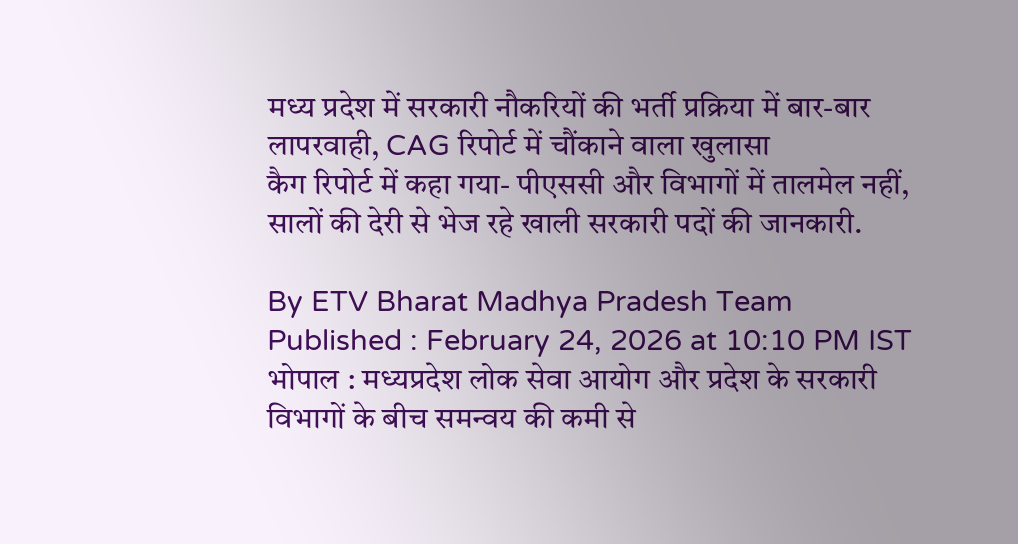मध्य प्रदेश में सरकारी नौकरियों की भर्ती प्रक्रिया में बार-बार लापरवाही, CAG रिपोर्ट में चौंकाने वाला खुलासा
कैग रिपोर्ट में कहा गया- पीएससी और विभागों में तालमेल नहीं, सालों की देरी से भेज रहे खाली सरकारी पदों की जानकारी.

By ETV Bharat Madhya Pradesh Team
Published : February 24, 2026 at 10:10 PM IST
भोपाल : मध्यप्रदेश लोक सेवा आयोग और प्रदेश के सरकारी विभागों के बीच समन्वय की कमी से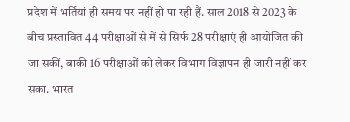प्रदेश में भर्तियां ही समय पर नहीं हो पा रही हैं. साल 2018 से 2023 के बीच प्रस्तावित 44 परीक्षाओं से में से सिर्फ 28 परीक्षाएं ही आयोजित की जा सकीं, बाकी 16 परीक्षाओं को लेकर विभाग विज्ञापन ही जारी नहीं कर सका. भारत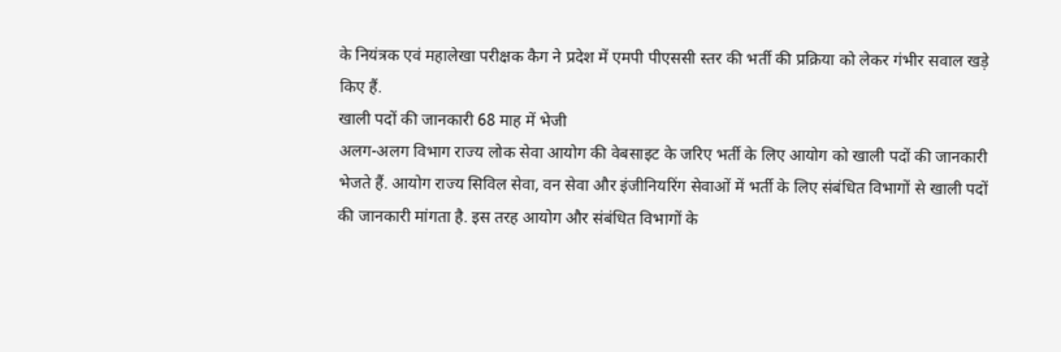के नियंत्रक एवं महालेखा परीक्षक कैग ने प्रदेश में एमपी पीएससी स्तर की भर्ती की प्रक्रिया को लेकर गंभीर सवाल खड़े किए हैं.
खाली पदों की जानकारी 68 माह में भेजी
अलग-अलग विभाग राज्य लोक सेवा आयोग की वेबसाइट के जरिए भर्ती के लिए आयोग को खाली पदों की जानकारी भेजते हैं. आयोग राज्य सिविल सेवा, वन सेवा और इंजीनियरिंग सेवाओं में भर्ती के लिए संबंधित विभागों से खाली पदों की जानकारी मांगता है. इस तरह आयोग और संबंधित विभागों के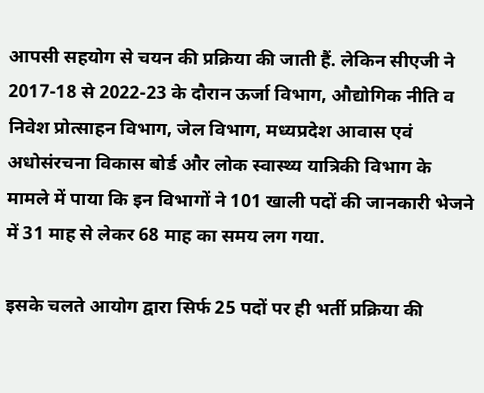आपसी सहयोग से चयन की प्रक्रिया की जाती हैं. लेकिन सीएजी ने 2017-18 से 2022-23 के दौरान ऊर्जा विभाग, औद्योगिक नीति व निवेश प्रोत्साहन विभाग, जेल विभाग, मध्यप्रदेश आवास एवं अधोसंरचना विकास बोर्ड और लोक स्वास्थ्य यात्रिकी विभाग के मामले में पाया कि इन विभागों ने 101 खाली पदों की जानकारी भेजने में 31 माह से लेकर 68 माह का समय लग गया.

इसके चलते आयोग द्वारा सिर्फ 25 पदों पर ही भर्ती प्रक्रिया की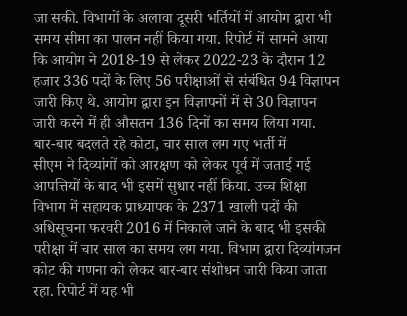जा सकी. विभागों के अलावा दूसरी भर्तियों में आयोग द्वारा भी समय सीमा का पालन नहीं किया गया. रिपोर्ट में सामने आया कि आयोग ने 2018-19 से लेकर 2022-23 के दौरान 12 हजार 336 पदों के लिए 56 परीक्षाओं से संबंधित 94 विज्ञापन जारी किए थे. आयोग द्वारा इन विज्ञापनों में से 30 विज्ञापन जारी करने में ही औसतन 136 दिनों का समय लिया गया.
बार-बार बदलते रहे कोटा, चार साल लग गए भर्ती में
सीएम ने दिव्यांगों को आरक्षण को लेकर पूर्व में जताई गई आपत्तियों के बाद भी इसमें सुधार नहीं किया. उच्च शिक्षा विभाग में सहायक प्राध्यापक के 2371 खाली पदों की अधिसूचना फरवरी 2016 में निकाले जाने के बाद भी इसकी परीक्षा में चार साल का समय लग गया. विभाग द्वारा दिव्यांगजन कोट की गणना को लेकर बार-बार संशोधन जारी किया जाता रहा. रिपोर्ट में यह भी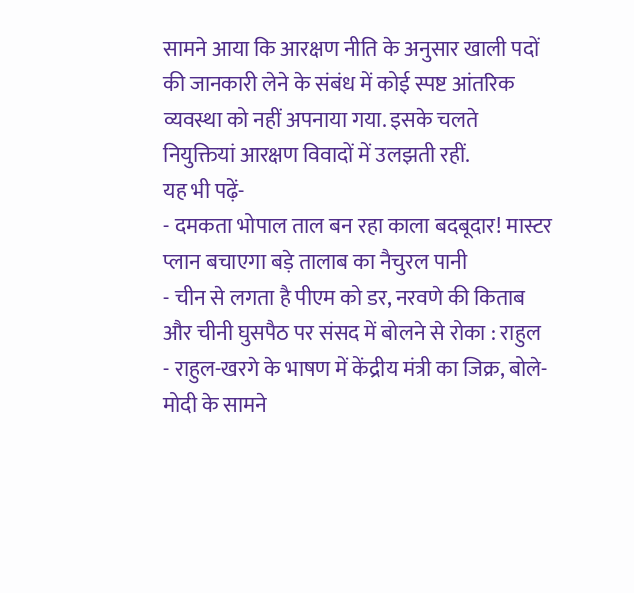सामने आया कि आरक्षण नीति के अनुसार खाली पदों की जानकारी लेने के संबंध में कोई स्पष्ट आंतरिक व्यवस्था को नहीं अपनाया गया. इसके चलते नियुक्तियां आरक्षण विवादों में उलझती रहीं.
यह भी पढ़ें-
- दमकता भोपाल ताल बन रहा काला बदबूदार! मास्टर प्लान बचाएगा बड़े तालाब का नैचुरल पानी
- चीन से लगता है पीएम को डर, नरवणे की किताब और चीनी घुसपैठ पर संसद में बोलने से रोका : राहुल
- राहुल-खरगे के भाषण में केंद्रीय मंत्री का जिक्र, बोले- मोदी के सामने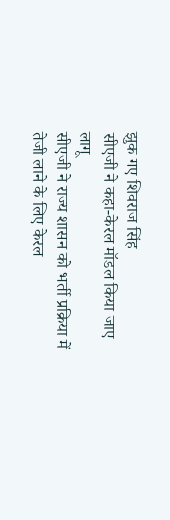झुक गए शिवराज सिंह
सीएजी ने कहा-केरल मॉडल किया जाए लागू
सीएजी ने राज्य शासन को भर्ती प्रक्रिया में तेजी लाने के लिए केरल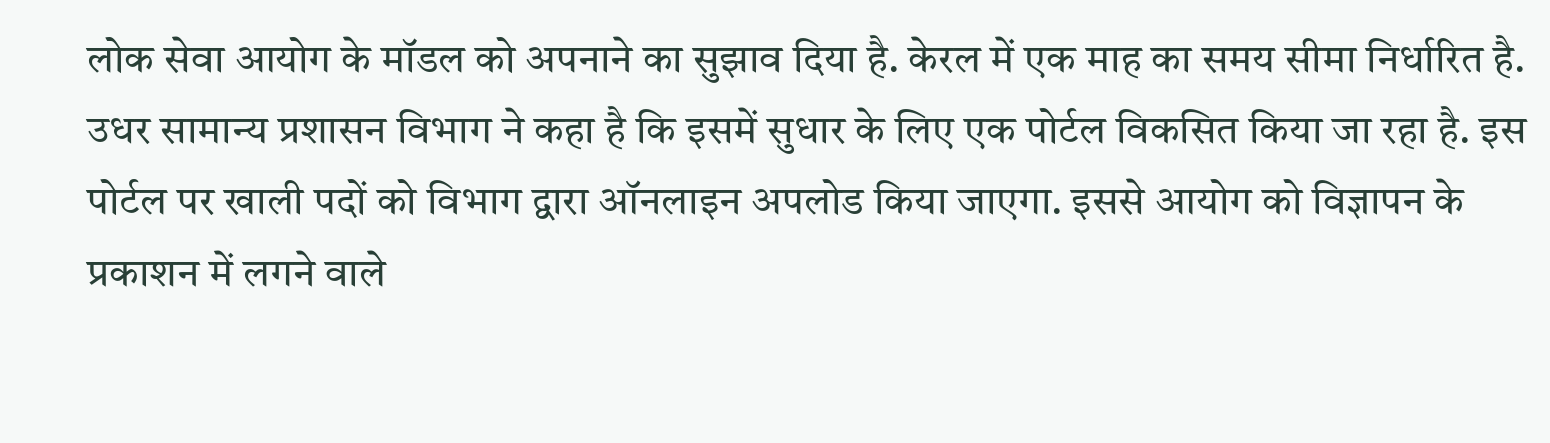लोक सेवा आयोग के मॉडल को अपनाने का सुझाव दिया है. केरल में एक माह का समय सीमा निर्धारित है. उधर सामान्य प्रशासन विभाग ने कहा है कि इसमें सुधार के लिए एक पोर्टल विकसित किया जा रहा है. इस पोर्टल पर खाली पदों को विभाग द्वारा ऑनलाइन अपलोड किया जाएगा. इससे आयोग को विज्ञापन के प्रकाशन में लगने वाले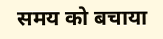समय को बचाया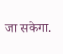जा सकेगा.